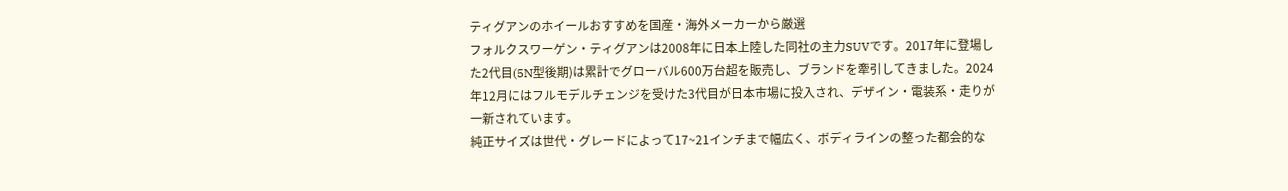ティグアンのホイールおすすめを国産・海外メーカーから厳選
フォルクスワーゲン・ティグアンは2008年に日本上陸した同社の主力SUVです。2017年に登場した2代目(5N型後期)は累計でグローバル600万台超を販売し、ブランドを牽引してきました。2024年12月にはフルモデルチェンジを受けた3代目が日本市場に投入され、デザイン・電装系・走りが一新されています。
純正サイズは世代・グレードによって17~21インチまで幅広く、ボディラインの整った都会的な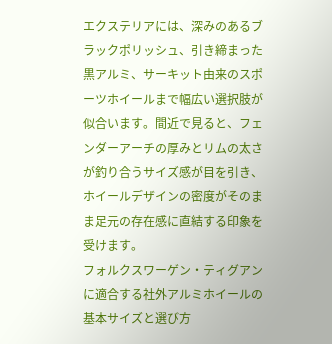エクステリアには、深みのあるブラックポリッシュ、引き締まった黒アルミ、サーキット由来のスポーツホイールまで幅広い選択肢が似合います。間近で見ると、フェンダーアーチの厚みとリムの太さが釣り合うサイズ感が目を引き、ホイールデザインの密度がそのまま足元の存在感に直結する印象を受けます。
フォルクスワーゲン・ティグアンに適合する社外アルミホイールの基本サイズと選び方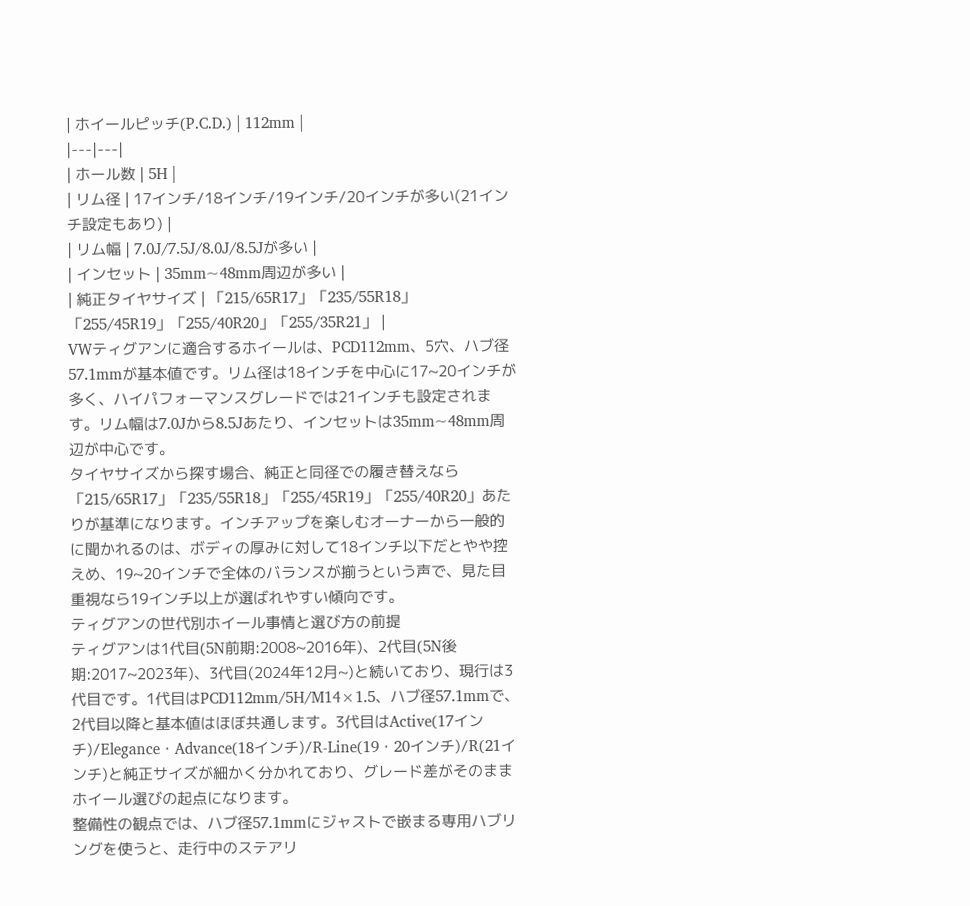| ホイールピッチ(P.C.D.) | 112mm |
|---|---|
| ホール数 | 5H |
| リム径 | 17インチ/18インチ/19インチ/20インチが多い(21インチ設定もあり) |
| リム幅 | 7.0J/7.5J/8.0J/8.5Jが多い |
| インセット | 35mm~48mm周辺が多い |
| 純正タイヤサイズ | 「215/65R17」「235/55R18」「255/45R19」「255/40R20」「255/35R21」 |
VWティグアンに適合するホイールは、PCD112mm、5穴、ハブ径57.1mmが基本値です。リム径は18インチを中心に17~20インチが多く、ハイパフォーマンスグレードでは21インチも設定されます。リム幅は7.0Jから8.5Jあたり、インセットは35mm~48mm周辺が中心です。
タイヤサイズから探す場合、純正と同径での履き替えなら「215/65R17」「235/55R18」「255/45R19」「255/40R20」あたりが基準になります。インチアップを楽しむオーナーから一般的に聞かれるのは、ボディの厚みに対して18インチ以下だとやや控えめ、19~20インチで全体のバランスが揃うという声で、見た目重視なら19インチ以上が選ばれやすい傾向です。
ティグアンの世代別ホイール事情と選び方の前提
ティグアンは1代目(5N前期:2008~2016年)、2代目(5N後期:2017~2023年)、3代目(2024年12月~)と続いており、現行は3代目です。1代目はPCD112mm/5H/M14×1.5、ハブ径57.1mmで、2代目以降と基本値はほぼ共通します。3代目はActive(17インチ)/Elegance・Advance(18インチ)/R-Line(19・20インチ)/R(21インチ)と純正サイズが細かく分かれており、グレード差がそのままホイール選びの起点になります。
整備性の観点では、ハブ径57.1mmにジャストで嵌まる専用ハブリングを使うと、走行中のステアリ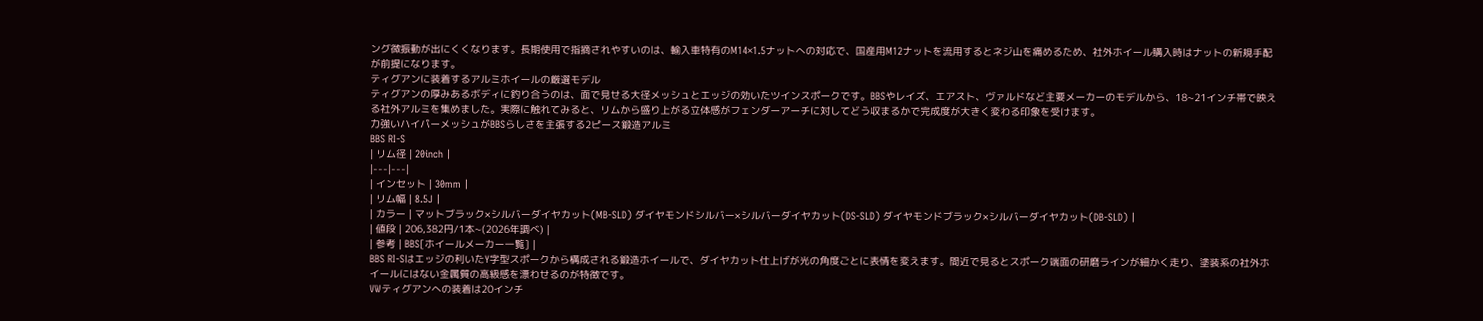ング微振動が出にくくなります。長期使用で指摘されやすいのは、輸入車特有のM14×1.5ナットへの対応で、国産用M12ナットを流用するとネジ山を痛めるため、社外ホイール購入時はナットの新規手配が前提になります。
ティグアンに装着するアルミホイールの厳選モデル
ティグアンの厚みあるボディに釣り合うのは、面で見せる大径メッシュとエッジの効いたツインスポークです。BBSやレイズ、エアスト、ヴァルドなど主要メーカーのモデルから、18~21インチ帯で映える社外アルミを集めました。実際に触れてみると、リムから盛り上がる立体感がフェンダーアーチに対してどう収まるかで完成度が大きく変わる印象を受けます。
力強いハイパーメッシュがBBSらしさを主張する2ピース鍛造アルミ
BBS RI-S
| リム径 | 20inch |
|---|---|
| インセット | 30mm |
| リム幅 | 8.5J |
| カラー | マットブラック×シルバーダイヤカット(MB-SLD) ダイヤモンドシルバー×シルバーダイヤカット(DS-SLD) ダイヤモンドブラック×シルバーダイヤカット(DB-SLD) |
| 値段 | 206,382円/1本~(2026年調べ) |
| 参考 | BBS[ホイールメーカー一覧] |
BBS RI-Sはエッジの利いたY字型スポークから構成される鍛造ホイールで、ダイヤカット仕上げが光の角度ごとに表情を変えます。間近で見るとスポーク端面の研磨ラインが細かく走り、塗装系の社外ホイールにはない金属質の高級感を漂わせるのが特徴です。
VWティグアンへの装着は20インチ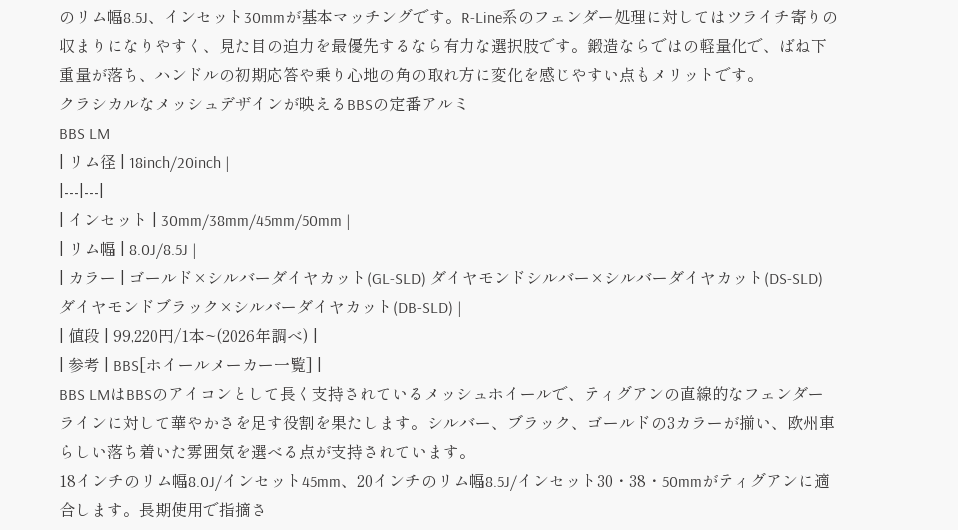のリム幅8.5J、インセット30mmが基本マッチングです。R-Line系のフェンダー処理に対してはツライチ寄りの収まりになりやすく、見た目の迫力を最優先するなら有力な選択肢です。鍛造ならではの軽量化で、ばね下重量が落ち、ハンドルの初期応答や乗り心地の角の取れ方に変化を感じやすい点もメリットです。
クラシカルなメッシュデザインが映えるBBSの定番アルミ
BBS LM
| リム径 | 18inch/20inch |
|---|---|
| インセット | 30mm/38mm/45mm/50mm |
| リム幅 | 8.0J/8.5J |
| カラー | ゴールド×シルバーダイヤカット(GL-SLD) ダイヤモンドシルバー×シルバーダイヤカット(DS-SLD) ダイヤモンドブラック×シルバーダイヤカット(DB-SLD) |
| 値段 | 99,220円/1本~(2026年調べ) |
| 参考 | BBS[ホイールメーカー一覧] |
BBS LMはBBSのアイコンとして長く支持されているメッシュホイールで、ティグアンの直線的なフェンダーラインに対して華やかさを足す役割を果たします。シルバー、ブラック、ゴールドの3カラーが揃い、欧州車らしい落ち着いた雰囲気を選べる点が支持されています。
18インチのリム幅8.0J/インセット45mm、20インチのリム幅8.5J/インセット30・38・50mmがティグアンに適合します。長期使用で指摘さ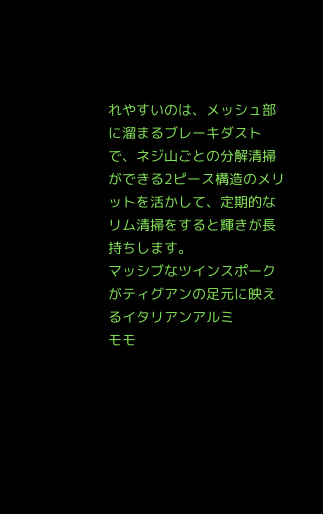れやすいのは、メッシュ部に溜まるブレーキダストで、ネジ山ごとの分解清掃ができる2ピース構造のメリットを活かして、定期的なリム清掃をすると輝きが長持ちします。
マッシブなツインスポークがティグアンの足元に映えるイタリアンアルミ
モモ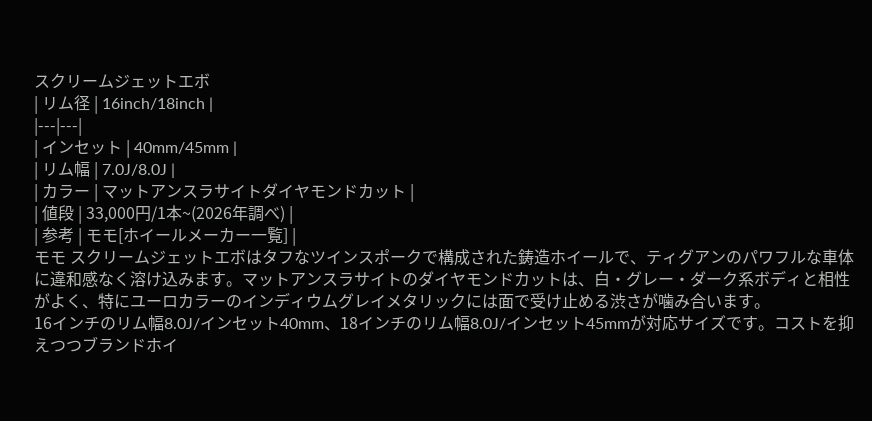スクリームジェットエボ
| リム径 | 16inch/18inch |
|---|---|
| インセット | 40mm/45mm |
| リム幅 | 7.0J/8.0J |
| カラー | マットアンスラサイトダイヤモンドカット |
| 値段 | 33,000円/1本~(2026年調べ) |
| 参考 | モモ[ホイールメーカー一覧] |
モモ スクリームジェットエボはタフなツインスポークで構成された鋳造ホイールで、ティグアンのパワフルな車体に違和感なく溶け込みます。マットアンスラサイトのダイヤモンドカットは、白・グレー・ダーク系ボディと相性がよく、特にユーロカラーのインディウムグレイメタリックには面で受け止める渋さが噛み合います。
16インチのリム幅8.0J/インセット40mm、18インチのリム幅8.0J/インセット45mmが対応サイズです。コストを抑えつつブランドホイ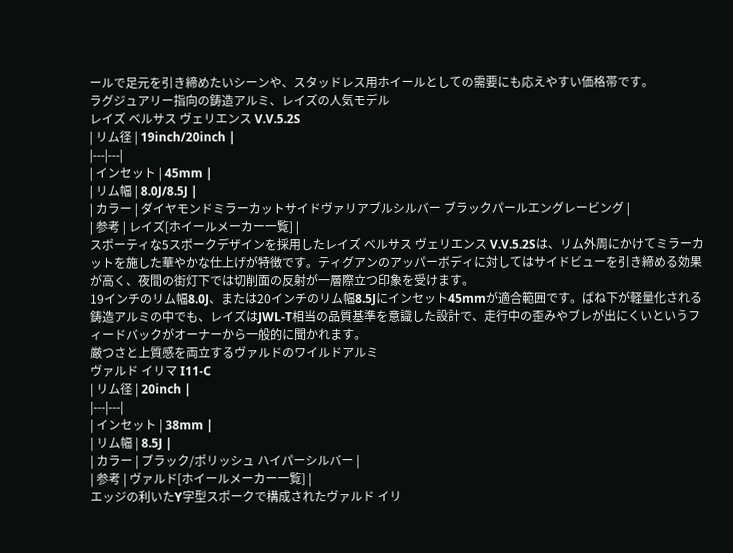ールで足元を引き締めたいシーンや、スタッドレス用ホイールとしての需要にも応えやすい価格帯です。
ラグジュアリー指向の鋳造アルミ、レイズの人気モデル
レイズ ベルサス ヴェリエンス V.V.5.2S
| リム径 | 19inch/20inch |
|---|---|
| インセット | 45mm |
| リム幅 | 8.0J/8.5J |
| カラー | ダイヤモンドミラーカットサイドヴァリアブルシルバー ブラックパールエングレービング |
| 参考 | レイズ[ホイールメーカー一覧] |
スポーティな5スポークデザインを採用したレイズ ベルサス ヴェリエンス V.V.5.2Sは、リム外周にかけてミラーカットを施した華やかな仕上げが特徴です。ティグアンのアッパーボディに対してはサイドビューを引き締める効果が高く、夜間の街灯下では切削面の反射が一層際立つ印象を受けます。
19インチのリム幅8.0J、または20インチのリム幅8.5Jにインセット45mmが適合範囲です。ばね下が軽量化される鋳造アルミの中でも、レイズはJWL-T相当の品質基準を意識した設計で、走行中の歪みやブレが出にくいというフィードバックがオーナーから一般的に聞かれます。
厳つさと上質感を両立するヴァルドのワイルドアルミ
ヴァルド イリマ I11-C
| リム径 | 20inch |
|---|---|
| インセット | 38mm |
| リム幅 | 8.5J |
| カラー | ブラック/ポリッシュ ハイパーシルバー |
| 参考 | ヴァルド[ホイールメーカー一覧] |
エッジの利いたY字型スポークで構成されたヴァルド イリ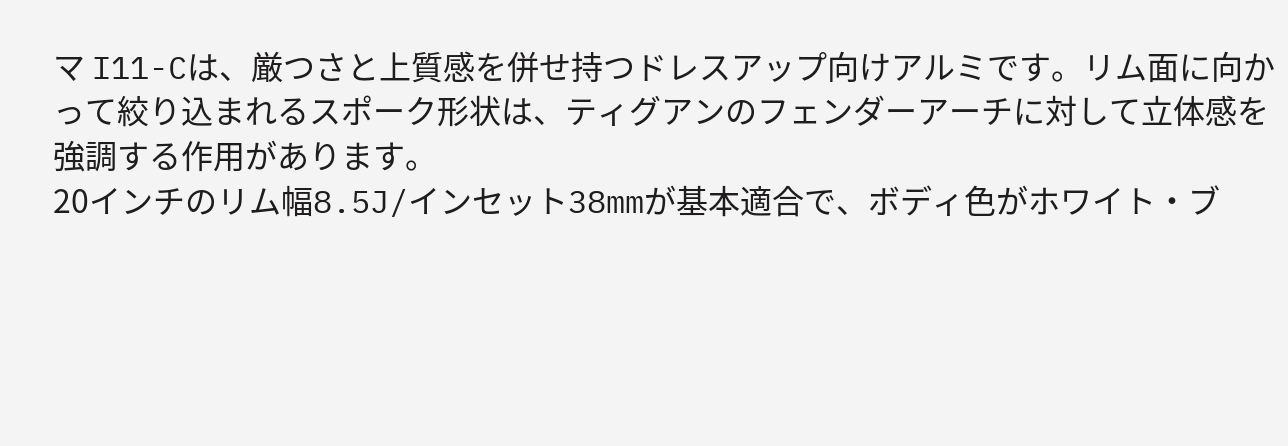マ I11-Cは、厳つさと上質感を併せ持つドレスアップ向けアルミです。リム面に向かって絞り込まれるスポーク形状は、ティグアンのフェンダーアーチに対して立体感を強調する作用があります。
20インチのリム幅8.5J/インセット38mmが基本適合で、ボディ色がホワイト・ブ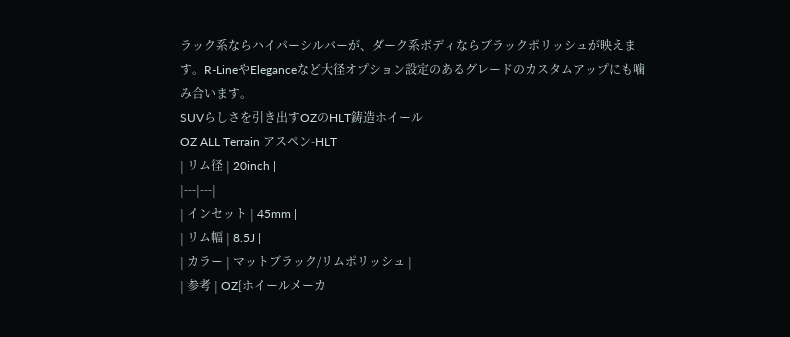ラック系ならハイパーシルバーが、ダーク系ボディならブラックポリッシュが映えます。R-LineやEleganceなど大径オプション設定のあるグレードのカスタムアップにも噛み合います。
SUVらしさを引き出すOZのHLT鋳造ホイール
OZ ALL Terrain アスペン-HLT
| リム径 | 20inch |
|---|---|
| インセット | 45mm |
| リム幅 | 8.5J |
| カラー | マットブラック/リムポリッシュ |
| 参考 | OZ[ホイールメーカ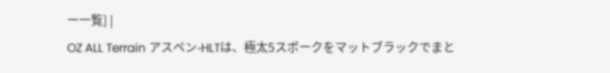ー一覧] |
OZ ALL Terrain アスペン-HLTは、極太5スポークをマットブラックでまと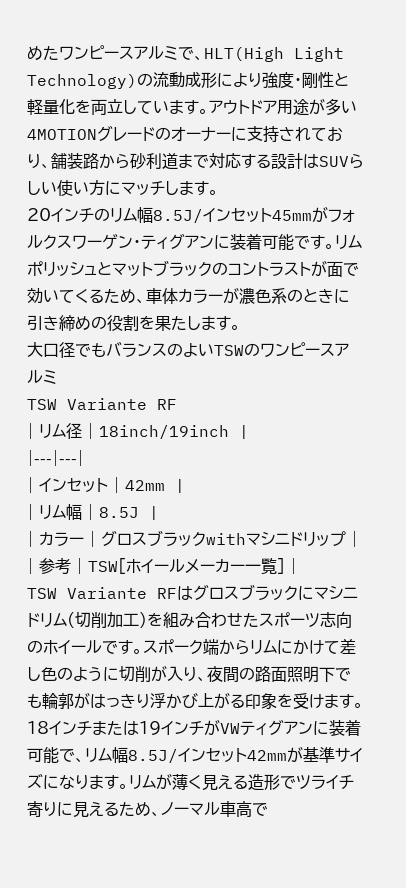めたワンピースアルミで、HLT(High Light Technology)の流動成形により強度・剛性と軽量化を両立しています。アウトドア用途が多い4MOTIONグレードのオーナーに支持されており、舗装路から砂利道まで対応する設計はSUVらしい使い方にマッチします。
20インチのリム幅8.5J/インセット45mmがフォルクスワーゲン・ティグアンに装着可能です。リムポリッシュとマットブラックのコントラストが面で効いてくるため、車体カラーが濃色系のときに引き締めの役割を果たします。
大口径でもバランスのよいTSWのワンピースアルミ
TSW Variante RF
| リム径 | 18inch/19inch |
|---|---|
| インセット | 42mm |
| リム幅 | 8.5J |
| カラー | グロスブラックwithマシニドリップ |
| 参考 | TSW[ホイールメーカー一覧] |
TSW Variante RFはグロスブラックにマシニドリム(切削加工)を組み合わせたスポーツ志向のホイールです。スポーク端からリムにかけて差し色のように切削が入り、夜間の路面照明下でも輪郭がはっきり浮かび上がる印象を受けます。
18インチまたは19インチがVWティグアンに装着可能で、リム幅8.5J/インセット42mmが基準サイズになります。リムが薄く見える造形でツライチ寄りに見えるため、ノーマル車高で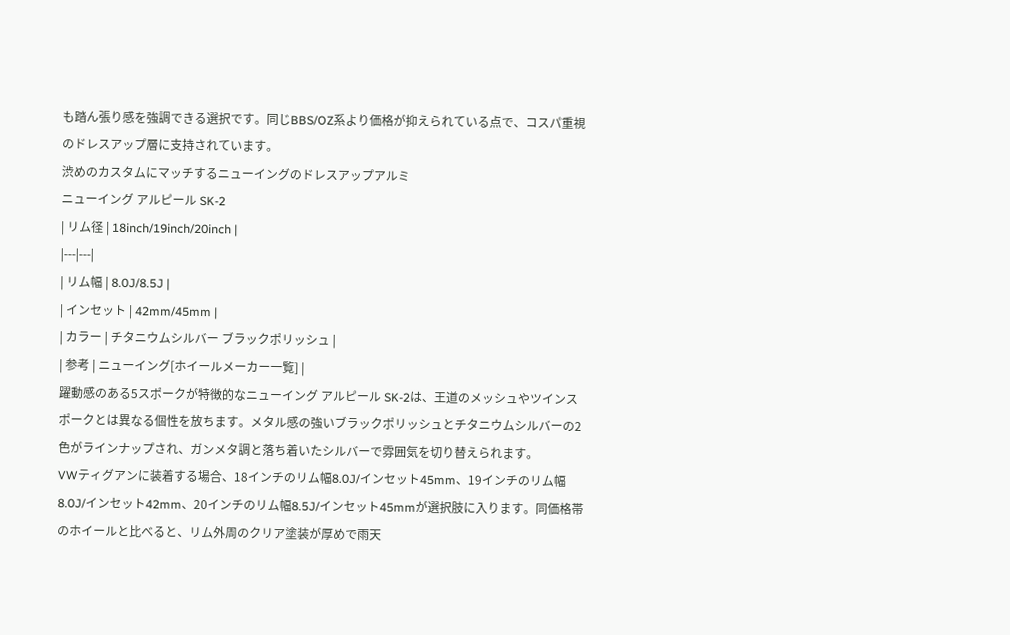も踏ん張り感を強調できる選択です。同じBBS/OZ系より価格が抑えられている点で、コスパ重視のドレスアップ層に支持されています。
渋めのカスタムにマッチするニューイングのドレスアップアルミ
ニューイング アルピール SK-2
| リム径 | 18inch/19inch/20inch |
|---|---|
| リム幅 | 8.0J/8.5J |
| インセット | 42mm/45mm |
| カラー | チタニウムシルバー ブラックポリッシュ |
| 参考 | ニューイング[ホイールメーカー一覧] |
躍動感のある5スポークが特徴的なニューイング アルピール SK-2は、王道のメッシュやツインスポークとは異なる個性を放ちます。メタル感の強いブラックポリッシュとチタニウムシルバーの2色がラインナップされ、ガンメタ調と落ち着いたシルバーで雰囲気を切り替えられます。
VWティグアンに装着する場合、18インチのリム幅8.0J/インセット45mm、19インチのリム幅8.0J/インセット42mm、20インチのリム幅8.5J/インセット45mmが選択肢に入ります。同価格帯のホイールと比べると、リム外周のクリア塗装が厚めで雨天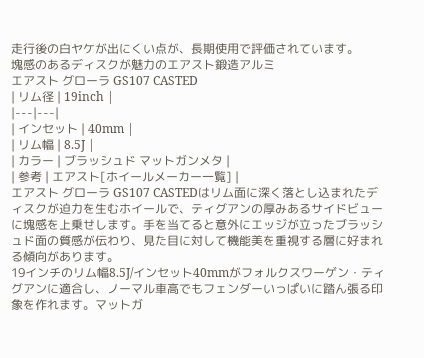走行後の白ヤケが出にくい点が、長期使用で評価されています。
塊感のあるディスクが魅力のエアスト鍛造アルミ
エアスト グローラ GS107 CASTED
| リム径 | 19inch |
|---|---|
| インセット | 40mm |
| リム幅 | 8.5J |
| カラー | ブラッシュド マットガンメタ |
| 参考 | エアスト[ホイールメーカー一覧] |
エアスト グローラ GS107 CASTEDはリム面に深く落とし込まれたディスクが迫力を生むホイールで、ティグアンの厚みあるサイドビューに塊感を上乗せします。手を当てると意外にエッジが立ったブラッシュド面の質感が伝わり、見た目に対して機能美を重視する層に好まれる傾向があります。
19インチのリム幅8.5J/インセット40mmがフォルクスワーゲン・ティグアンに適合し、ノーマル車高でもフェンダーいっぱいに踏ん張る印象を作れます。マットガ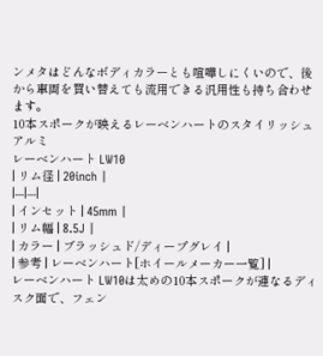ンメタはどんなボディカラーとも喧嘩しにくいので、後から車両を買い替えても流用できる汎用性も持ち合わせます。
10本スポークが映えるレーベンハートのスタイリッシュアルミ
レーベンハート LW10
| リム径 | 20inch |
|---|---|
| インセット | 45mm |
| リム幅 | 8.5J |
| カラー | ブラッシュド/ディープグレイ |
| 参考 | レーベンハート[ホイールメーカー一覧] |
レーベンハート LW10は太めの10本スポークが連なるディスク面で、フェン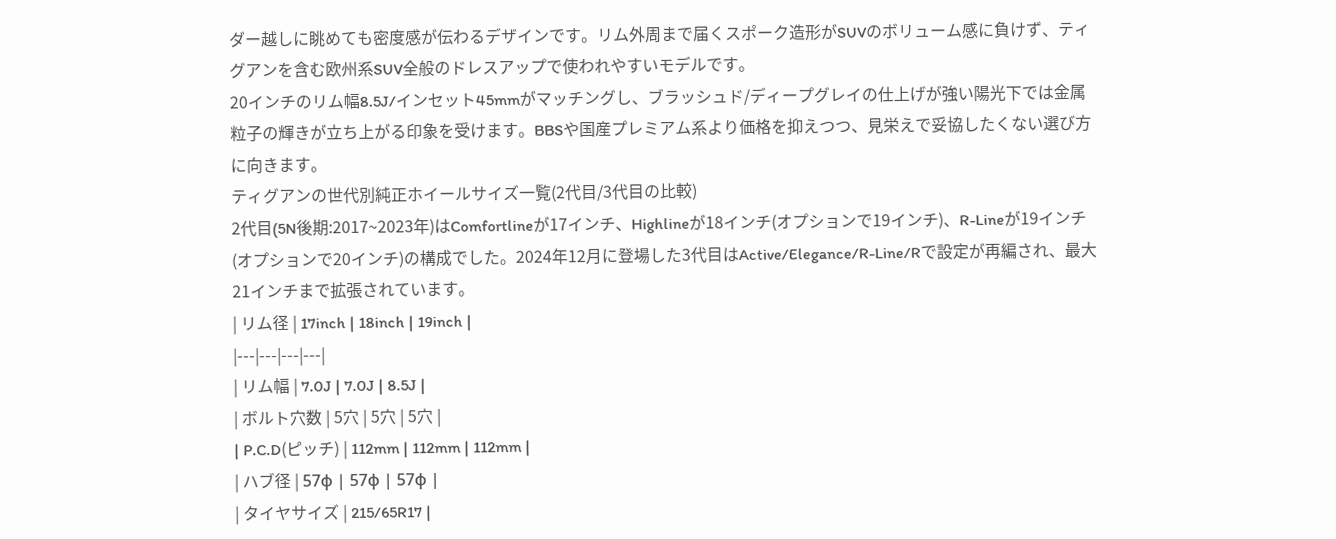ダー越しに眺めても密度感が伝わるデザインです。リム外周まで届くスポーク造形がSUVのボリューム感に負けず、ティグアンを含む欧州系SUV全般のドレスアップで使われやすいモデルです。
20インチのリム幅8.5J/インセット45mmがマッチングし、ブラッシュド/ディープグレイの仕上げが強い陽光下では金属粒子の輝きが立ち上がる印象を受けます。BBSや国産プレミアム系より価格を抑えつつ、見栄えで妥協したくない選び方に向きます。
ティグアンの世代別純正ホイールサイズ一覧(2代目/3代目の比較)
2代目(5N後期:2017~2023年)はComfortlineが17インチ、Highlineが18インチ(オプションで19インチ)、R-Lineが19インチ(オプションで20インチ)の構成でした。2024年12月に登場した3代目はActive/Elegance/R-Line/Rで設定が再編され、最大21インチまで拡張されています。
| リム径 | 17inch | 18inch | 19inch |
|---|---|---|---|
| リム幅 | 7.0J | 7.0J | 8.5J |
| ボルト穴数 | 5穴 | 5穴 | 5穴 |
| P.C.D(ピッチ) | 112mm | 112mm | 112mm |
| ハブ径 | 57φ | 57φ | 57φ |
| タイヤサイズ | 215/65R17 |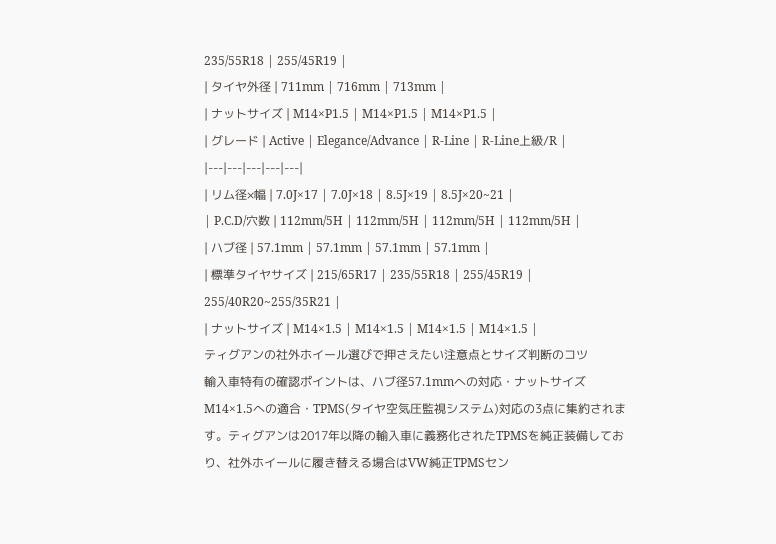235/55R18 | 255/45R19 |
| タイヤ外径 | 711mm | 716mm | 713mm |
| ナットサイズ | M14×P1.5 | M14×P1.5 | M14×P1.5 |
| グレード | Active | Elegance/Advance | R-Line | R-Line上級/R |
|---|---|---|---|---|
| リム径×幅 | 7.0J×17 | 7.0J×18 | 8.5J×19 | 8.5J×20~21 |
| P.C.D/穴数 | 112mm/5H | 112mm/5H | 112mm/5H | 112mm/5H |
| ハブ径 | 57.1mm | 57.1mm | 57.1mm | 57.1mm |
| 標準タイヤサイズ | 215/65R17 | 235/55R18 | 255/45R19 | 255/40R20~255/35R21 |
| ナットサイズ | M14×1.5 | M14×1.5 | M14×1.5 | M14×1.5 |
ティグアンの社外ホイール選びで押さえたい注意点とサイズ判断のコツ
輸入車特有の確認ポイントは、ハブ径57.1mmへの対応・ナットサイズM14×1.5への適合・TPMS(タイヤ空気圧監視システム)対応の3点に集約されます。ティグアンは2017年以降の輸入車に義務化されたTPMSを純正装備しており、社外ホイールに履き替える場合はVW純正TPMSセン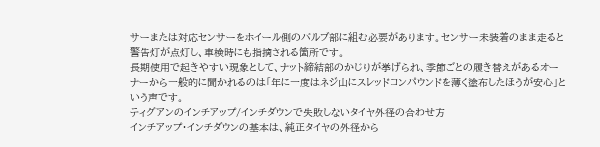サーまたは対応センサーをホイール側のバルブ部に組む必要があります。センサー未装着のまま走ると警告灯が点灯し、車検時にも指摘される箇所です。
長期使用で起きやすい現象として、ナット締結部のかじりが挙げられ、季節ごとの履き替えがあるオーナーから一般的に聞かれるのは「年に一度はネジ山にスレッドコンパウンドを薄く塗布したほうが安心」という声です。
ティグアンのインチアップ/インチダウンで失敗しないタイヤ外径の合わせ方
インチアップ・インチダウンの基本は、純正タイヤの外径から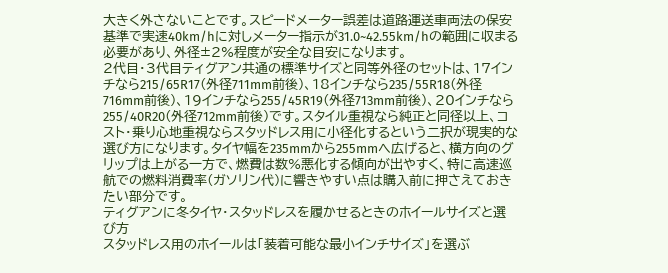大きく外さないことです。スピードメーター誤差は道路運送車両法の保安基準で実速40km/hに対しメーター指示が31.0~42.55km/hの範囲に収まる必要があり、外径±2%程度が安全な目安になります。
2代目・3代目ティグアン共通の標準サイズと同等外径のセットは、17インチなら215/65R17(外径711mm前後)、18インチなら235/55R18(外径716mm前後)、19インチなら255/45R19(外径713mm前後)、20インチなら255/40R20(外径712mm前後)です。スタイル重視なら純正と同径以上、コスト・乗り心地重視ならスタッドレス用に小径化するという二択が現実的な選び方になります。タイヤ幅を235mmから255mmへ広げると、横方向のグリップは上がる一方で、燃費は数%悪化する傾向が出やすく、特に高速巡航での燃料消費率(ガソリン代)に響きやすい点は購入前に押さえておきたい部分です。
ティグアンに冬タイヤ・スタッドレスを履かせるときのホイールサイズと選び方
スタッドレス用のホイールは「装着可能な最小インチサイズ」を選ぶ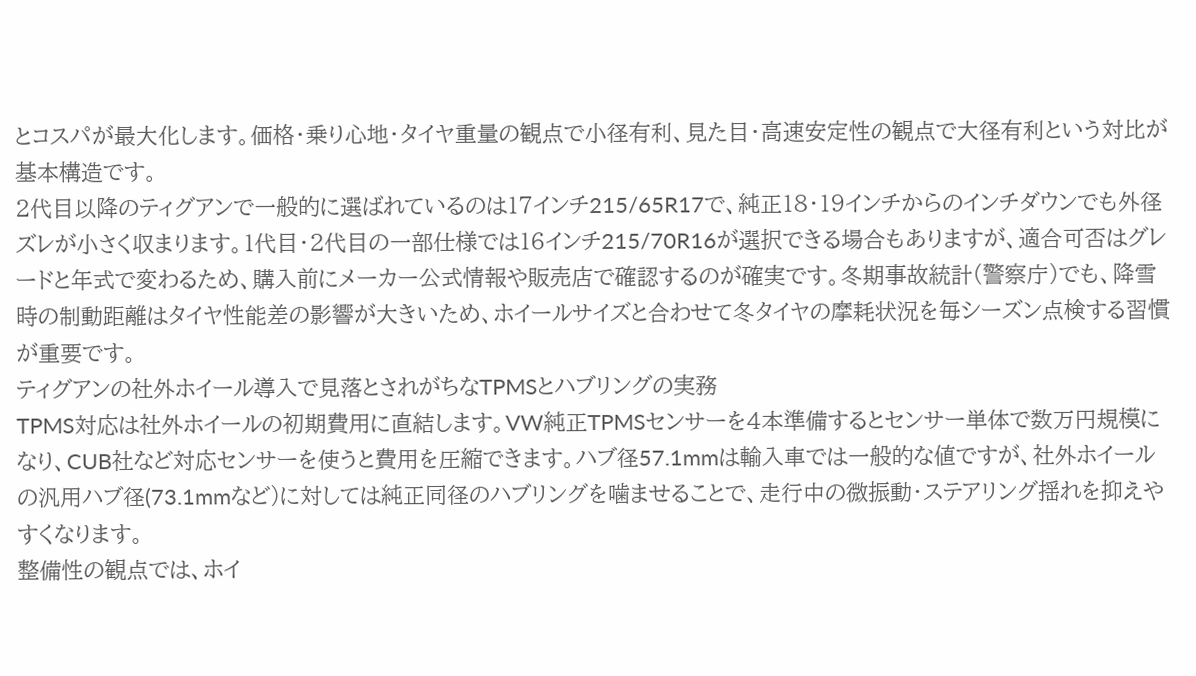とコスパが最大化します。価格・乗り心地・タイヤ重量の観点で小径有利、見た目・高速安定性の観点で大径有利という対比が基本構造です。
2代目以降のティグアンで一般的に選ばれているのは17インチ215/65R17で、純正18・19インチからのインチダウンでも外径ズレが小さく収まります。1代目・2代目の一部仕様では16インチ215/70R16が選択できる場合もありますが、適合可否はグレードと年式で変わるため、購入前にメーカー公式情報や販売店で確認するのが確実です。冬期事故統計(警察庁)でも、降雪時の制動距離はタイヤ性能差の影響が大きいため、ホイールサイズと合わせて冬タイヤの摩耗状況を毎シーズン点検する習慣が重要です。
ティグアンの社外ホイール導入で見落とされがちなTPMSとハブリングの実務
TPMS対応は社外ホイールの初期費用に直結します。VW純正TPMSセンサーを4本準備するとセンサー単体で数万円規模になり、CUB社など対応センサーを使うと費用を圧縮できます。ハブ径57.1mmは輸入車では一般的な値ですが、社外ホイールの汎用ハブ径(73.1mmなど)に対しては純正同径のハブリングを噛ませることで、走行中の微振動・ステアリング揺れを抑えやすくなります。
整備性の観点では、ホイ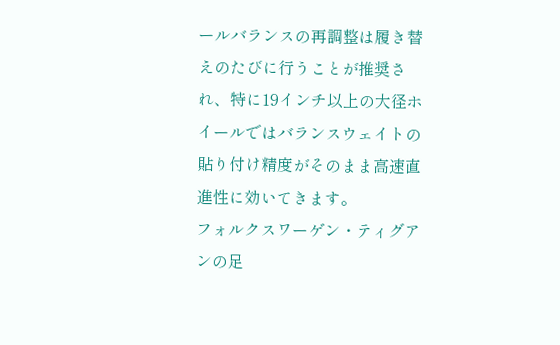ールバランスの再調整は履き替えのたびに行うことが推奨され、特に19インチ以上の大径ホイールではバランスウェイトの貼り付け精度がそのまま高速直進性に効いてきます。
フォルクスワーゲン・ティグアンの足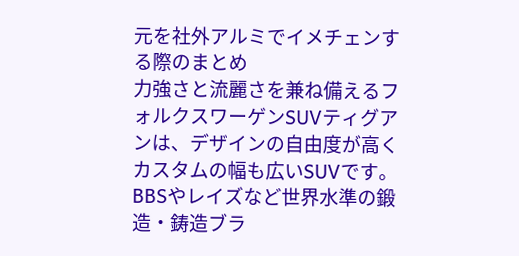元を社外アルミでイメチェンする際のまとめ
力強さと流麗さを兼ね備えるフォルクスワーゲンSUVティグアンは、デザインの自由度が高くカスタムの幅も広いSUVです。BBSやレイズなど世界水準の鍛造・鋳造ブラ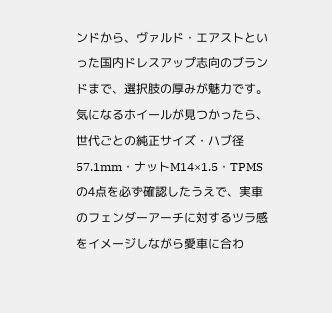ンドから、ヴァルド・エアストといった国内ドレスアップ志向のブランドまで、選択肢の厚みが魅力です。
気になるホイールが見つかったら、世代ごとの純正サイズ・ハブ径57.1mm・ナットM14×1.5・TPMSの4点を必ず確認したうえで、実車のフェンダーアーチに対するツラ感をイメージしながら愛車に合わ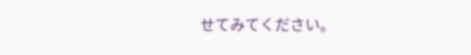せてみてください。